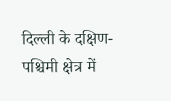दिल्ली के दक्षिण-पश्चिमी क्षेत्र में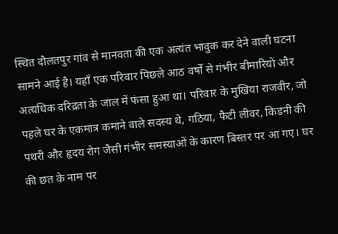स्थित दौलतपुर गांव से मानवता की एक अत्यंत भावुक कर देने वाली घटना सामने आई है। यहाँ एक परिवार पिछले आठ वर्षों से गंभीर बीमारियों और अत्यधिक दरिद्रता के जाल में फंसा हुआ था। परिवार के मुखिया राजवीर, जो पहले घर के एकमात्र कमाने वाले सदस्य थे, गठिया, फैटी लीवर, किडनी की पथरी और हृदय रोग जैसी गंभीर समस्याओं के कारण बिस्तर पर आ गए। घर की छत के नाम पर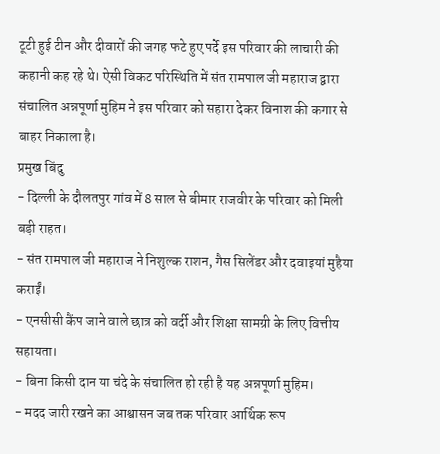टूटी हुई टीन और दीवारों की जगह फटे हुए पर्दे इस परिवार की लाचारी की कहानी कह रहे थे। ऐसी विकट परिस्थिति में संत रामपाल जी महाराज द्वारा संचालित अन्नपूर्णा मुहिम ने इस परिवार को सहारा देकर विनाश की कगार से बाहर निकाला है।
प्रमुख बिंदु
- दिल्ली के दौलतपुर गांव में 8 साल से बीमार राजवीर के परिवार को मिली बड़ी राहत।
- संत रामपाल जी महाराज ने निशुल्क राशन, गैस सिलेंडर और दवाइयां मुहैया कराईं।
- एनसीसी कैंप जाने वाले छात्र को वर्दी और शिक्षा सामग्री के लिए वित्तीय सहायता।
- बिना किसी दान या चंदे के संचालित हो रही है यह अन्नपूर्णा मुहिम।
- मदद जारी रखने का आश्वासन जब तक परिवार आर्थिक रूप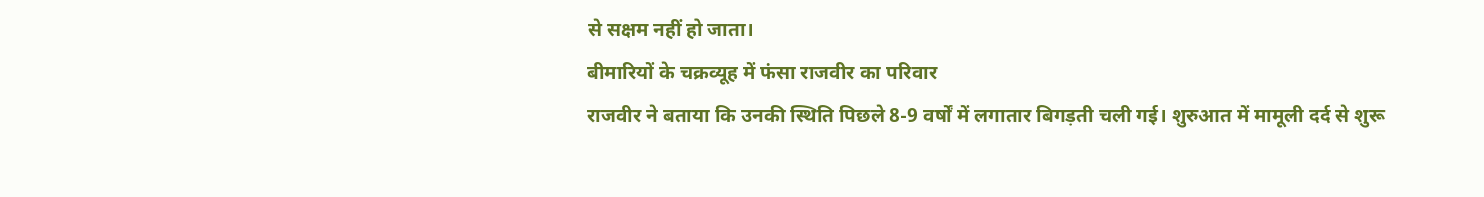से सक्षम नहीं हो जाता।
बीमारियों के चक्रव्यूह में फंसा राजवीर का परिवार
राजवीर ने बताया कि उनकी स्थिति पिछले 8-9 वर्षों में लगातार बिगड़ती चली गई। शुरुआत में मामूली दर्द से शुरू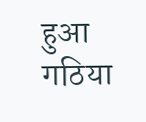हुआ गठिया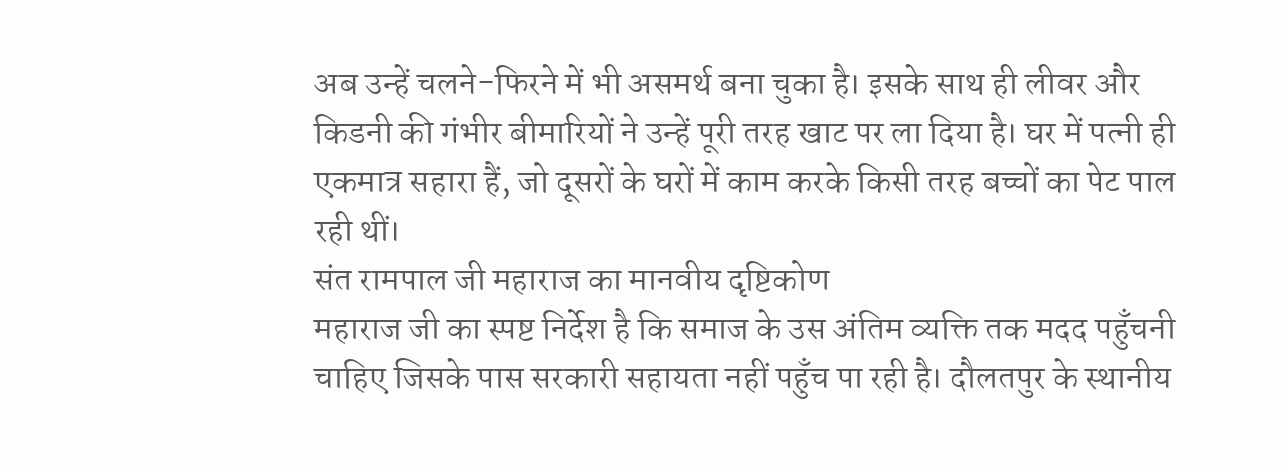अब उन्हें चलने-फिरने में भी असमर्थ बना चुका है। इसके साथ ही लीवर और किडनी की गंभीर बीमारियों ने उन्हें पूरी तरह खाट पर ला दिया है। घर में पत्नी ही एकमात्र सहारा हैं, जो दूसरों के घरों में काम करके किसी तरह बच्चों का पेट पाल रही थीं।
संत रामपाल जी महाराज का मानवीय दृष्टिकोण
महाराज जी का स्पष्ट निर्देश है कि समाज के उस अंतिम व्यक्ति तक मदद पहुँचनी चाहिए जिसके पास सरकारी सहायता नहीं पहुँच पा रही है। दौलतपुर के स्थानीय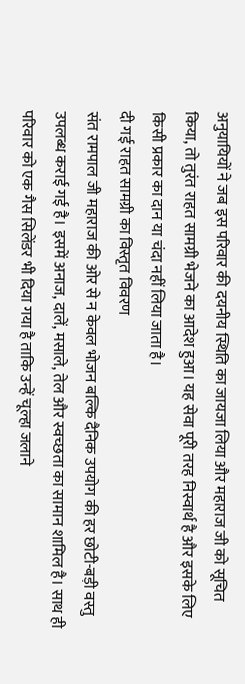अनुयायियों ने जब इस परिवार की दयनीय स्थिति का जायजा लिया और महाराज जी को सूचित किया, तो तुरंत राहत सामग्री भेजने का आदेश हुआ। यह सेवा पूरी तरह निस्वार्थ है और इसके लिए किसी प्रकार का दान या चंदा नहीं लिया जाता है।
दी गई राहत सामग्री का विस्तृत विवरण
संत रामपाल जी महाराज की ओर से न केवल भोजन बल्कि दैनिक उपयोग की हर छोटी-बड़ी वस्तु उपलब्ध कराई गई है। इसमें अनाज, दालें, मसाले, तेल और स्वच्छता का सामान शामिल है। साथ ही परिवार को एक गैस सिलेंडर भी दिया गया है ताकि उन्हें चूल्हा जलाने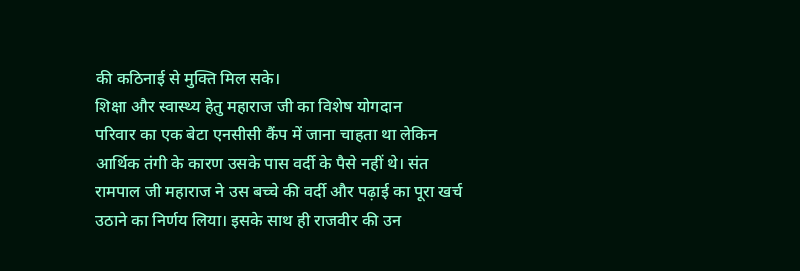की कठिनाई से मुक्ति मिल सके।
शिक्षा और स्वास्थ्य हेतु महाराज जी का विशेष योगदान
परिवार का एक बेटा एनसीसी कैंप में जाना चाहता था लेकिन आर्थिक तंगी के कारण उसके पास वर्दी के पैसे नहीं थे। संत रामपाल जी महाराज ने उस बच्चे की वर्दी और पढ़ाई का पूरा खर्च उठाने का निर्णय लिया। इसके साथ ही राजवीर की उन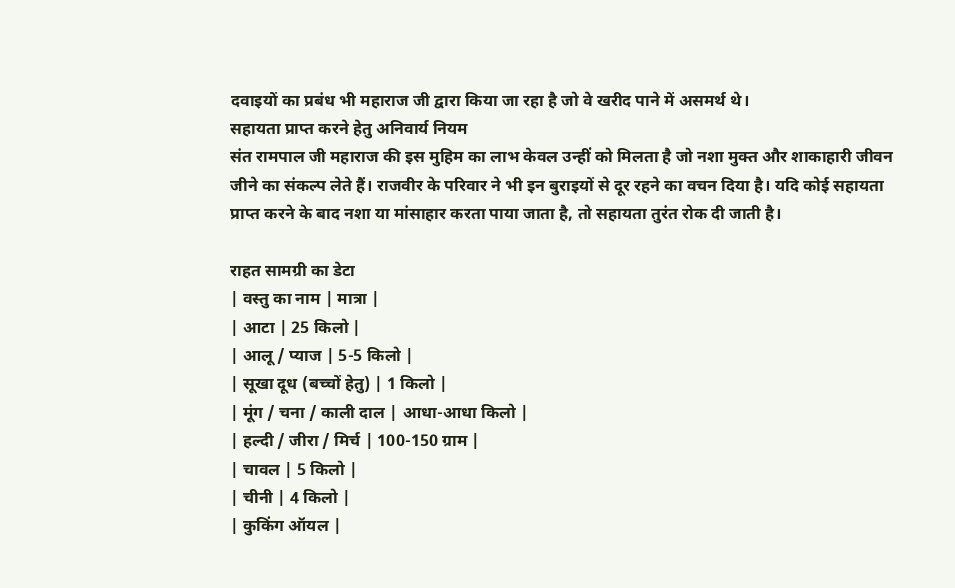दवाइयों का प्रबंध भी महाराज जी द्वारा किया जा रहा है जो वे खरीद पाने में असमर्थ थे।
सहायता प्राप्त करने हेतु अनिवार्य नियम
संत रामपाल जी महाराज की इस मुहिम का लाभ केवल उन्हीं को मिलता है जो नशा मुक्त और शाकाहारी जीवन जीने का संकल्प लेते हैं। राजवीर के परिवार ने भी इन बुराइयों से दूर रहने का वचन दिया है। यदि कोई सहायता प्राप्त करने के बाद नशा या मांसाहार करता पाया जाता है, तो सहायता तुरंत रोक दी जाती है।

राहत सामग्री का डेटा
| वस्तु का नाम | मात्रा |
| आटा | 25 किलो |
| आलू / प्याज | 5-5 किलो |
| सूखा दूध (बच्चों हेतु) | 1 किलो |
| मूंग / चना / काली दाल | आधा-आधा किलो |
| हल्दी / जीरा / मिर्च | 100-150 ग्राम |
| चावल | 5 किलो |
| चीनी | 4 किलो |
| कुकिंग ऑयल |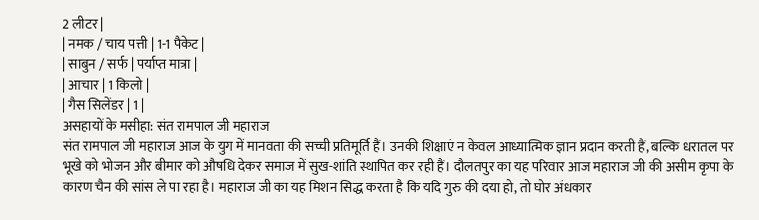2 लीटर |
| नमक / चाय पत्ती | 1-1 पैकेट |
| साबुन / सर्फ | पर्याप्त मात्रा |
| आचार | 1 किलो |
| गैस सिलेंडर | 1 |
असहायों के मसीहा: संत रामपाल जी महाराज
संत रामपाल जी महाराज आज के युग में मानवता की सच्ची प्रतिमूर्ति हैं। उनकी शिक्षाएं न केवल आध्यात्मिक ज्ञान प्रदान करती हैं, बल्कि धरातल पर भूखे को भोजन और बीमार को औषधि देकर समाज में सुख-शांति स्थापित कर रही हैं। दौलतपुर का यह परिवार आज महाराज जी की असीम कृपा के कारण चैन की सांस ले पा रहा है। महाराज जी का यह मिशन सिद्ध करता है कि यदि गुरु की दया हो, तो घोर अंधकार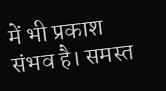में भी प्रकाश संभव है। समस्त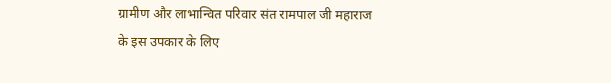ग्रामीण और लाभान्वित परिवार संत रामपाल जी महाराज के इस उपकार के लिए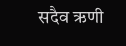सदैव ऋणी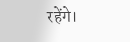रहेंगे।